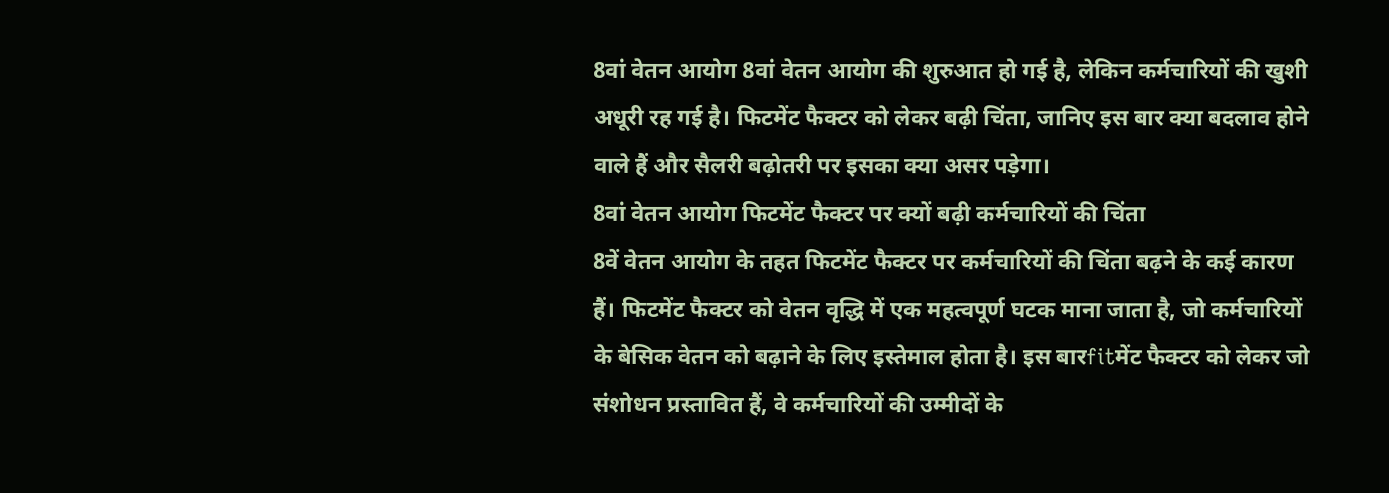8वां वेतन आयोग 8वां वेतन आयोग की शुरुआत हो गई है, लेकिन कर्मचारियों की खुशी अधूरी रह गई है। फिटमेंट फैक्टर को लेकर बढ़ी चिंता, जानिए इस बार क्या बदलाव होने वाले हैं और सैलरी बढ़ोतरी पर इसका क्या असर पड़ेगा।
8वां वेतन आयोग फिटमेंट फैक्टर पर क्यों बढ़ी कर्मचारियों की चिंता
8वें वेतन आयोग के तहत फिटमेंट फैक्टर पर कर्मचारियों की चिंता बढ़ने के कई कारण हैं। फिटमेंट फैक्टर को वेतन वृद्धि में एक महत्वपूर्ण घटक माना जाता है, जो कर्मचारियों के बेसिक वेतन को बढ़ाने के लिए इस्तेमाल होता है। इस बारfitमेंट फैक्टर को लेकर जो संशोधन प्रस्तावित हैं, वे कर्मचारियों की उम्मीदों के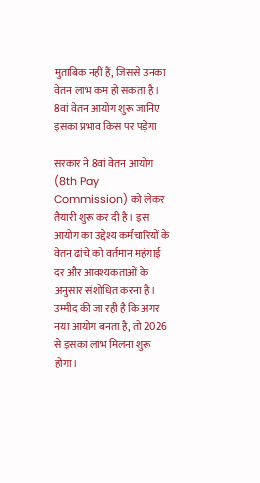मुताबिक नहीं हैं, जिससे उनका वेतन लाभ कम हो सकता है।
8वां वेतन आयोग शुरू जानिए इसका प्रभाव किस पर पड़ेगा

सरकार ने 8वां वेतन आयोग (8th Pay Commission) को लेकर तैयारी शुरू कर दी है। इस आयोग का उद्देश्य कर्मचारियों के वेतन ढांचे को वर्तमान महंगाई दर और आवश्यकताओं के अनुसार संशोधित करना है। उम्मीद की जा रही है कि अगर नया आयोग बनता है, तो 2026 से इसका लाभ मिलना शुरू होगा।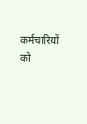कर्मचारियों को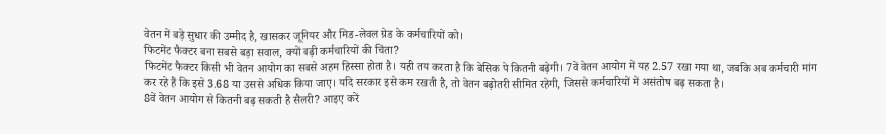वेतन में बड़े सुधार की उम्मीद है, खासकर जूनियर और मिड-लेवल ग्रेड के कर्मचारियों को।
फिटमेंट फैक्टर बना सबसे बड़ा सवाल, क्यों बढ़ी कर्मचारियों की चिंता?
फिटमेंट फैक्टर किसी भी वेतन आयोग का सबसे अहम हिस्सा होता है। यही तय करता है कि बेसिक पे कितनी बढ़ेगी। 7वें वेतन आयोग में यह 2.57 रखा गया था, जबकि अब कर्मचारी मांग कर रहे हैं कि इसे 3.68 या उससे अधिक किया जाए। यदि सरकार इसे कम रखती है, तो वेतन बढ़ोतरी सीमित रहेगी, जिससे कर्मचारियों में असंतोष बढ़ सकता है।
8वें वेतन आयोग से कितनी बढ़ सकती है सैलरी? आइए करें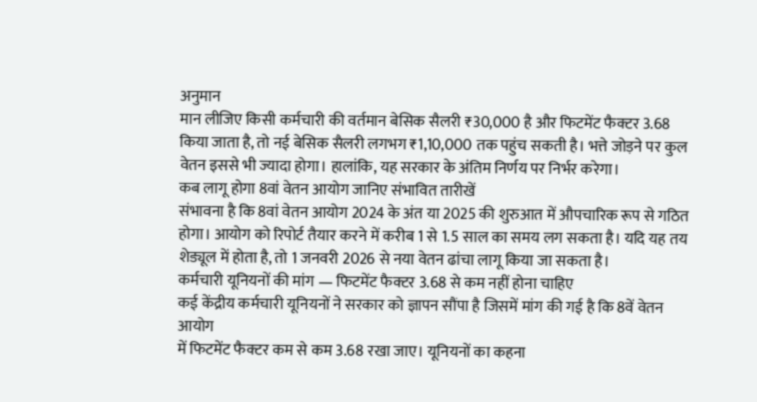अनुमान
मान लीजिए किसी कर्मचारी की वर्तमान बेसिक सैलरी ₹30,000 है और फिटमेंट फैक्टर 3.68 किया जाता है, तो नई बेसिक सैलरी लगभग ₹1,10,000 तक पहुंच सकती है। भत्ते जोड़ने पर कुल वेतन इससे भी ज्यादा होगा। हालांकि, यह सरकार के अंतिम निर्णय पर निर्भर करेगा।
कब लागू होगा 8वां वेतन आयोग जानिए संभावित तारीखें
संभावना है कि 8वां वेतन आयोग 2024 के अंत या 2025 की शुरुआत में औपचारिक रूप से गठित होगा। आयोग को रिपोर्ट तैयार करने में करीब 1 से 1.5 साल का समय लग सकता है। यदि यह तय शेड्यूल में होता है, तो 1 जनवरी 2026 से नया वेतन ढांचा लागू किया जा सकता है।
कर्मचारी यूनियनों की मांग — फिटमेंट फैक्टर 3.68 से कम नहीं होना चाहिए
कई केंद्रीय कर्मचारी यूनियनों ने सरकार को ज्ञापन सौंपा है जिसमें मांग की गई है कि 8वें वेतन आयोग
में फिटमेंट फैक्टर कम से कम 3.68 रखा जाए। यूनियनों का कहना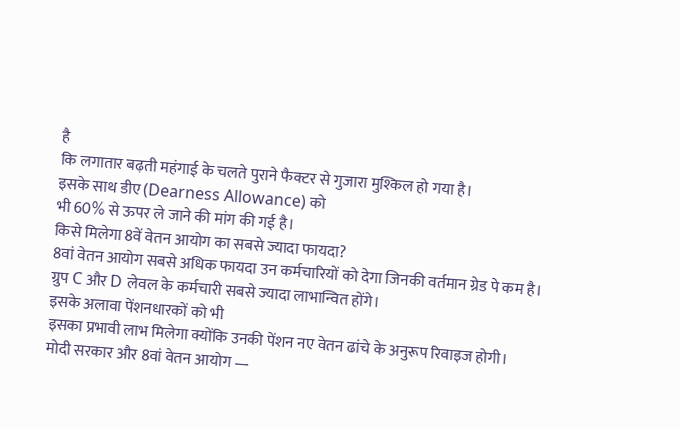है
कि लगातार बढ़ती महंगाई के चलते पुराने फैक्टर से गुजारा मुश्किल हो गया है।
इसके साथ डीए (Dearness Allowance) को
भी 60% से ऊपर ले जाने की मांग की गई है।
किसे मिलेगा 8वें वेतन आयोग का सबसे ज्यादा फायदा?
8वां वेतन आयोग सबसे अधिक फायदा उन कर्मचारियों को देगा जिनकी वर्तमान ग्रेड पे कम है।
ग्रुप C और D लेवल के कर्मचारी सबसे ज्यादा लाभान्वित होंगे।
इसके अलावा पेंशनधारकों को भी
इसका प्रभावी लाभ मिलेगा क्योंकि उनकी पेंशन नए वेतन ढांचे के अनुरूप रिवाइज होगी।
मोदी सरकार और 8वां वेतन आयोग —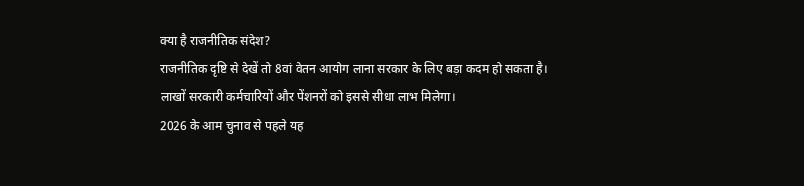क्या है राजनीतिक संदेश?
राजनीतिक दृष्टि से देखें तो 8वां वेतन आयोग लाना सरकार के लिए बड़ा कदम हो सकता है।
लाखों सरकारी कर्मचारियों और पेंशनरों को इससे सीधा लाभ मिलेगा।
2026 के आम चुनाव से पहले यह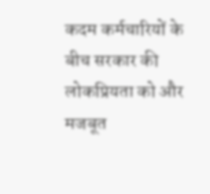कदम कर्मचारियों के
बीच सरकार की लोकप्रियता को और मजबूत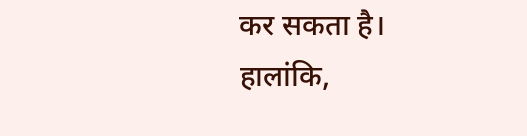कर सकता है।
हालांकि,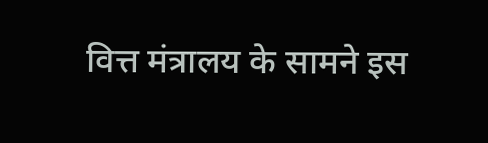वित्त मंत्रालय के सामने इस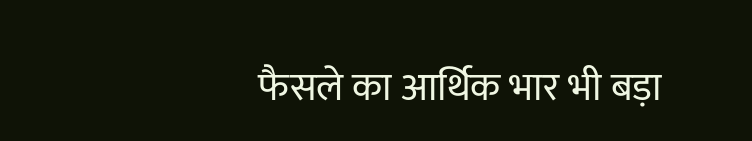फैसले का आर्थिक भार भी बड़ा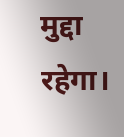मुद्दा रहेगा।